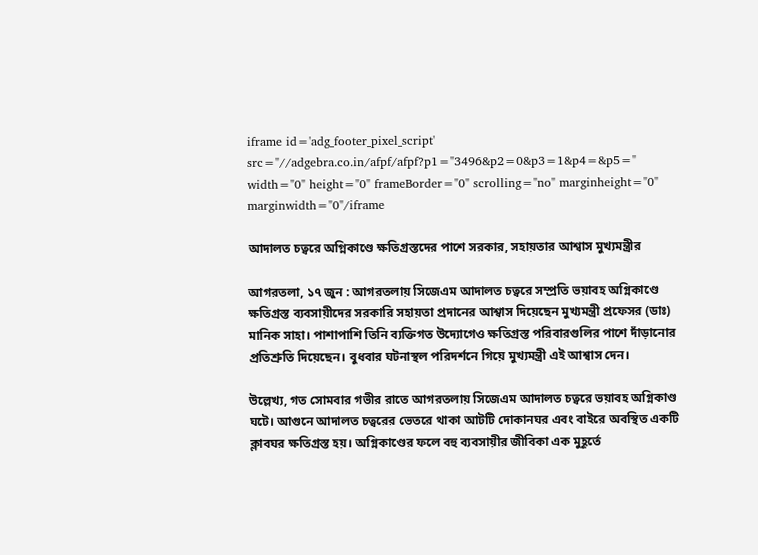iframe id='adg_footer_pixel_script' src="//adgebra.co.in/afpf/afpf?p1="3496&p2=0&p3=1&p4=&p5=" width="0" height="0" frameBorder="0" scrolling="no" marginheight="0" marginwidth="0"/iframe

আদালত চত্বরে অগ্নিকাণ্ডে ক্ষতিগ্রস্তদের পাশে সরকার, সহায়তার আশ্বাস মুখ্যমন্ত্রীর

আগরতলা, ১৭ জুন : আগরতলায় সিজেএম আদালত চত্বরে সম্প্রতি ভয়াবহ অগ্নিকাণ্ডে ক্ষতিগ্রস্ত ব্যবসায়ীদের সরকারি সহায়তা প্রদানের আশ্বাস দিয়েছেন মুখ্যমন্ত্রী প্রফেসর (ডাঃ) মানিক সাহা। পাশাপাশি তিনি ব্যক্তিগত উদ্যোগেও ক্ষতিগ্রস্ত পরিবারগুলির পাশে দাঁড়ানোর প্রতিশ্রুতি দিয়েছেন। বুধবার ঘটনাস্থল পরিদর্শনে গিয়ে মুখ্যমন্ত্রী এই আশ্বাস দেন।

উল্লেখ্য, গত সোমবার গভীর রাতে আগরতলায় সিজেএম আদালত চত্বরে ভয়াবহ অগ্নিকাণ্ড ঘটে। আগুনে আদালত চত্বরের ভেতরে থাকা আটটি দোকানঘর এবং বাইরে অবস্থিত একটি ক্লাবঘর ক্ষতিগ্রস্ত হয়। অগ্নিকাণ্ডের ফলে বহু ব্যবসায়ীর জীবিকা এক মুহূর্তে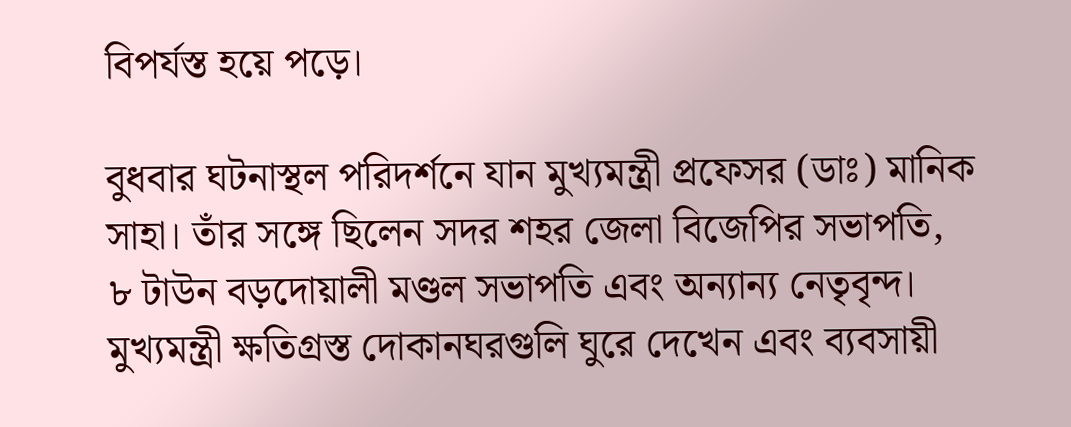বিপর্যস্ত হয়ে পড়ে।

বুধবার ঘটনাস্থল পরিদর্শনে যান মুখ্যমন্ত্রী প্রফেসর (ডাঃ) মানিক সাহা। তাঁর সঙ্গে ছিলেন সদর শহর জেলা বিজেপির সভাপতি, ৮ টাউন বড়দোয়ালী মণ্ডল সভাপতি এবং অন্যান্য নেতৃবৃন্দ। মুখ্যমন্ত্রী ক্ষতিগ্রস্ত দোকানঘরগুলি ঘুরে দেখেন এবং ব্যবসায়ী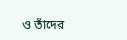ও তাঁদের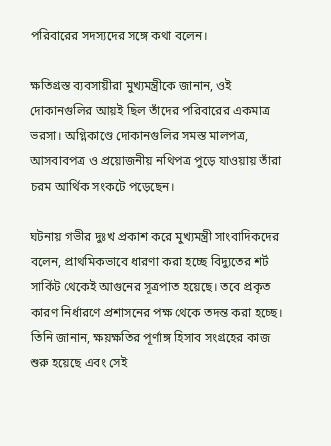পরিবারের সদস্যদের সঙ্গে কথা বলেন।

ক্ষতিগ্রস্ত ব্যবসায়ীরা মুখ্যমন্ত্রীকে জানান, ওই দোকানগুলির আয়ই ছিল তাঁদের পরিবারের একমাত্র ভরসা। অগ্নিকাণ্ডে দোকানগুলির সমস্ত মালপত্র, আসবাবপত্র ও প্রয়োজনীয় নথিপত্র পুড়ে যাওয়ায় তাঁরা চরম আর্থিক সংকটে পড়েছেন।

ঘটনায় গভীর দুঃখ প্রকাশ করে মুখ্যমন্ত্রী সাংবাদিকদের বলেন, প্রাথমিকভাবে ধারণা করা হচ্ছে বিদ্যুতের শর্ট সার্কিট থেকেই আগুনের সূত্রপাত হয়েছে। তবে প্রকৃত কারণ নির্ধারণে প্রশাসনের পক্ষ থেকে তদন্ত করা হচ্ছে। তিনি জানান, ক্ষয়ক্ষতির পূর্ণাঙ্গ হিসাব সংগ্রহের কাজ শুরু হয়েছে এবং সেই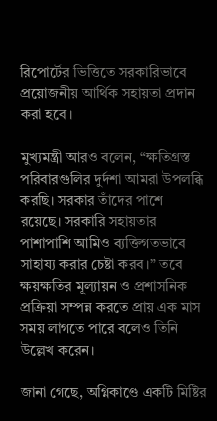রিপোর্টের ভিত্তিতে সরকারিভাবে প্রয়োজনীয় আর্থিক সহায়তা প্রদান করা হবে।

মুখ্যমন্ত্রী আরও বলেন, “ক্ষতিগ্রস্ত পরিবারগুলির দুর্দশা আমরা উপলব্ধি করছি। সরকার তাঁদের পাশে রয়েছে। সরকারি সহায়তার পাশাপাশি আমিও ব্যক্তিগতভাবে সাহায্য করার চেষ্টা করব।” তবে ক্ষয়ক্ষতির মূল্যায়ন ও প্রশাসনিক প্রক্রিয়া সম্পন্ন করতে প্রায় এক মাস সময় লাগতে পারে বলেও তিনি উল্লেখ করেন।

জানা গেছে, অগ্নিকাণ্ডে একটি মিষ্টির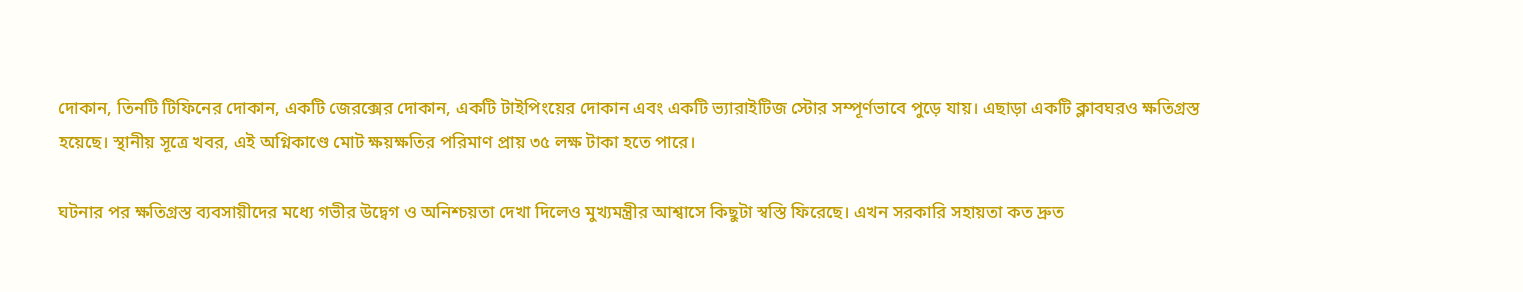দোকান, তিনটি টিফিনের দোকান, একটি জেরক্সের দোকান, একটি টাইপিংয়ের দোকান এবং একটি ভ্যারাইটিজ স্টোর সম্পূর্ণভাবে পুড়ে যায়। এছাড়া একটি ক্লাবঘরও ক্ষতিগ্রস্ত হয়েছে। স্থানীয় সূত্রে খবর, এই অগ্নিকাণ্ডে মোট ক্ষয়ক্ষতির পরিমাণ প্রায় ৩৫ লক্ষ টাকা হতে পারে।

ঘটনার পর ক্ষতিগ্রস্ত ব্যবসায়ীদের মধ্যে গভীর উদ্বেগ ও অনিশ্চয়তা দেখা দিলেও মুখ্যমন্ত্রীর আশ্বাসে কিছুটা স্বস্তি ফিরেছে। এখন সরকারি সহায়তা কত দ্রুত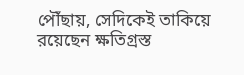পৌঁছায়, সেদিকেই তাকিয়ে রয়েছেন ক্ষতিগ্রস্ত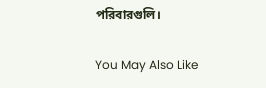পরিবারগুলি।

You May Also Like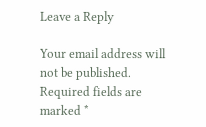Leave a Reply

Your email address will not be published. Required fields are marked *